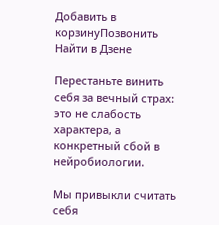Добавить в корзинуПозвонить
Найти в Дзене

Перестаньте винить себя за вечный страх: это не слабость характера, а конкретный сбой в нейробиологии.

Мы привыкли считать себя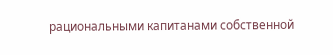рациональными капитанами собственной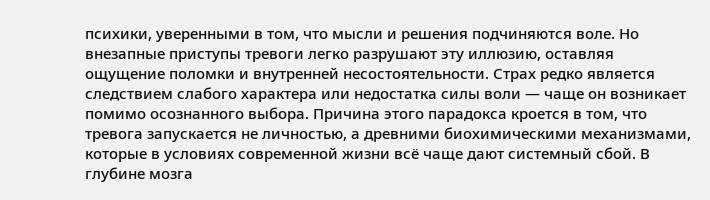психики, уверенными в том, что мысли и решения подчиняются воле. Но внезапные приступы тревоги легко разрушают эту иллюзию, оставляя ощущение поломки и внутренней несостоятельности. Страх редко является следствием слабого характера или недостатка силы воли — чаще он возникает помимо осознанного выбора. Причина этого парадокса кроется в том, что тревога запускается не личностью, а древними биохимическими механизмами, которые в условиях современной жизни всё чаще дают системный сбой. В глубине мозга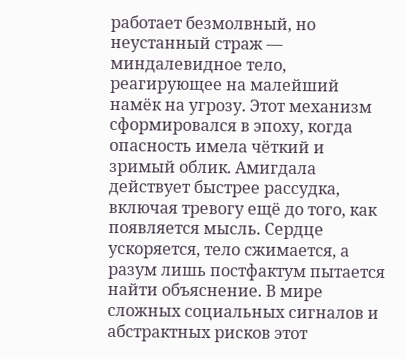работает безмолвный, но неустанный страж — миндалевидное тело, реагирующее на малейший намёк на угрозу. Этот механизм сформировался в эпоху, когда опасность имела чёткий и зримый облик. Амигдала действует быстрее рассудка, включая тревогу ещё до того, как появляется мысль. Сердце ускоряется, тело сжимается, а разум лишь постфактум пытается найти объяснение. В мире сложных социальных сигналов и абстрактных рисков этот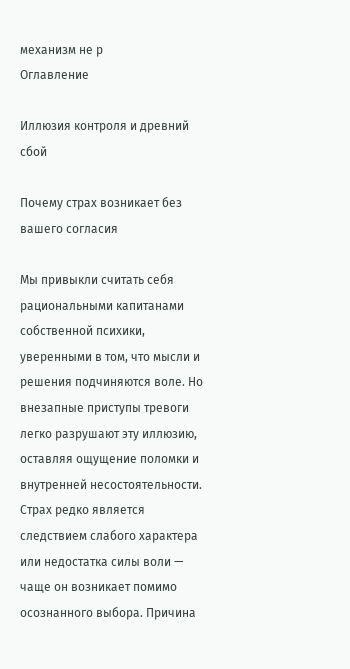механизм не р
Оглавление

Иллюзия контроля и древний сбой

Почему страх возникает без вашего согласия

Мы привыкли считать себя рациональными капитанами собственной психики, уверенными в том, что мысли и решения подчиняются воле. Но внезапные приступы тревоги легко разрушают эту иллюзию, оставляя ощущение поломки и внутренней несостоятельности. Страх редко является следствием слабого характера или недостатка силы воли — чаще он возникает помимо осознанного выбора. Причина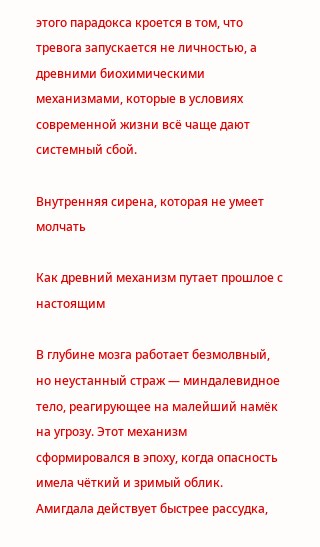этого парадокса кроется в том, что тревога запускается не личностью, а древними биохимическими механизмами, которые в условиях современной жизни всё чаще дают системный сбой.

Внутренняя сирена, которая не умеет молчать

Как древний механизм путает прошлое с настоящим

В глубине мозга работает безмолвный, но неустанный страж — миндалевидное тело, реагирующее на малейший намёк на угрозу. Этот механизм сформировался в эпоху, когда опасность имела чёткий и зримый облик. Амигдала действует быстрее рассудка,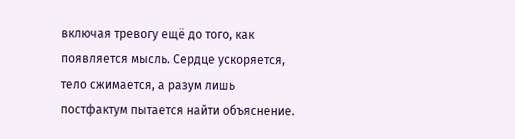включая тревогу ещё до того, как появляется мысль. Сердце ускоряется, тело сжимается, а разум лишь постфактум пытается найти объяснение.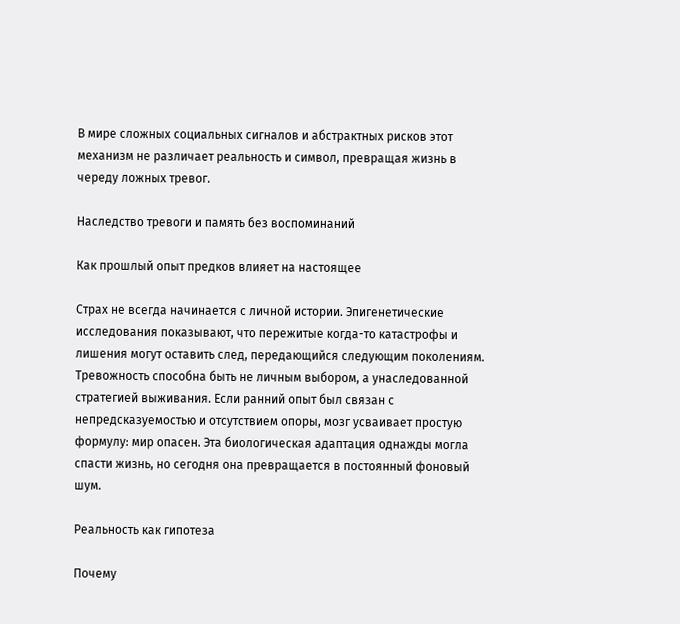В мире сложных социальных сигналов и абстрактных рисков этот механизм не различает реальность и символ, превращая жизнь в череду ложных тревог.

Наследство тревоги и память без воспоминаний

Как прошлый опыт предков влияет на настоящее

Страх не всегда начинается с личной истории. Эпигенетические исследования показывают, что пережитые когда-то катастрофы и лишения могут оставить след, передающийся следующим поколениям. Тревожность способна быть не личным выбором, а унаследованной стратегией выживания. Если ранний опыт был связан с непредсказуемостью и отсутствием опоры, мозг усваивает простую формулу: мир опасен. Эта биологическая адаптация однажды могла спасти жизнь, но сегодня она превращается в постоянный фоновый шум.

Реальность как гипотеза

Почему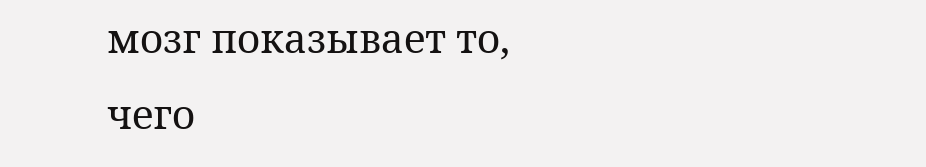мозг показывает то, чего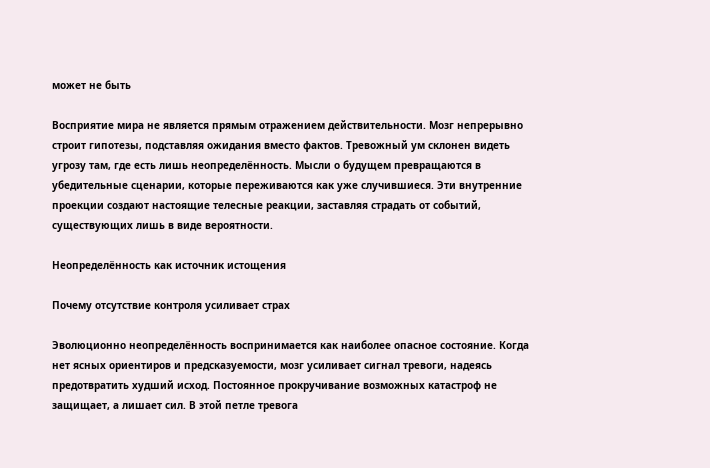может не быть

Восприятие мира не является прямым отражением действительности. Мозг непрерывно строит гипотезы, подставляя ожидания вместо фактов. Тревожный ум склонен видеть угрозу там, где есть лишь неопределённость. Мысли о будущем превращаются в убедительные сценарии, которые переживаются как уже случившиеся. Эти внутренние проекции создают настоящие телесные реакции, заставляя страдать от событий, существующих лишь в виде вероятности.

Неопределённость как источник истощения

Почему отсутствие контроля усиливает страх

Эволюционно неопределённость воспринимается как наиболее опасное состояние. Когда нет ясных ориентиров и предсказуемости, мозг усиливает сигнал тревоги, надеясь предотвратить худший исход. Постоянное прокручивание возможных катастроф не защищает, а лишает сил. В этой петле тревога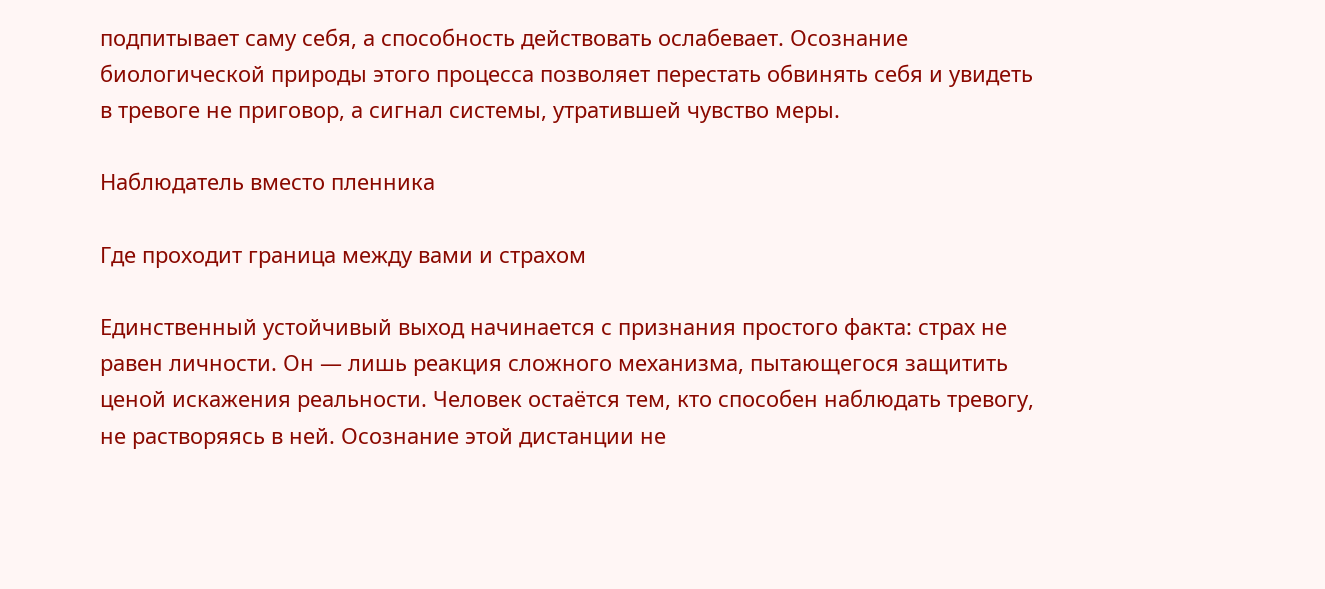подпитывает саму себя, а способность действовать ослабевает. Осознание биологической природы этого процесса позволяет перестать обвинять себя и увидеть в тревоге не приговор, а сигнал системы, утратившей чувство меры.

Наблюдатель вместо пленника

Где проходит граница между вами и страхом

Единственный устойчивый выход начинается с признания простого факта: страх не равен личности. Он — лишь реакция сложного механизма, пытающегося защитить ценой искажения реальности. Человек остаётся тем, кто способен наблюдать тревогу, не растворяясь в ней. Осознание этой дистанции не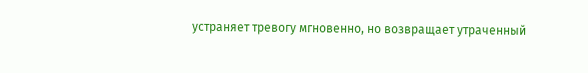устраняет тревогу мгновенно, но возвращает утраченный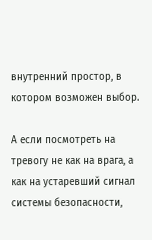внутренний простор, в котором возможен выбор.

А если посмотреть на тревогу не как на врага, а как на устаревший сигнал системы безопасности,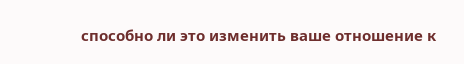способно ли это изменить ваше отношение к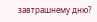завтрашнему дню?